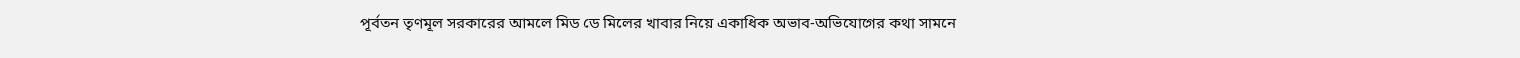পূর্বতন তৃণমূল সরকারের আমলে মিড ডে মিলের খাবার নিয়ে একাধিক অভাব-অভিযোগের কথা সামনে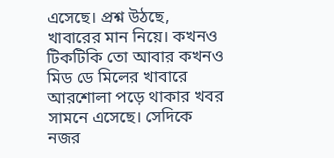এসেছে। প্রশ্ন উঠছে, খাবারের মান নিয়ে। কখনও টিকটিকি তো আবার কখনও মিড ডে মিলের খাবারে আরশোলা পড়ে থাকার খবর সামনে এসেছে। সেদিকে নজর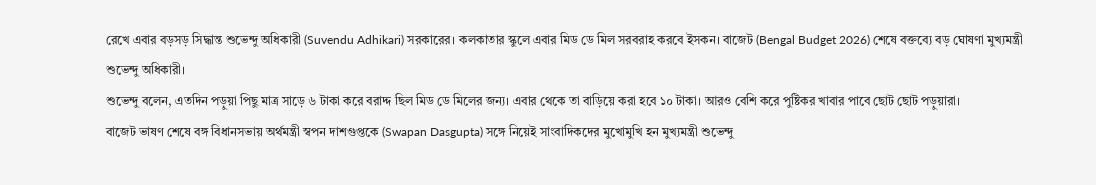রেখে এবার বড়সড় সিদ্ধান্ত শুভেন্দু অধিকারী (Suvendu Adhikari) সরকারের। কলকাতার স্কুলে এবার মিড ডে মিল সরবরাহ করবে ইসকন। বাজেট (Bengal Budget 2026) শেষে বক্তব্যে বড় ঘোষণা মুখ্যমন্ত্রী শুভেন্দু অধিকারী।
শুভেন্দু বলেন, এতদিন পড়ুয়া পিছু মাত্র সাড়ে ৬ টাকা করে বরাদ্দ ছিল মিড ডে মিলের জন্য। এবার থেকে তা বাড়িয়ে করা হবে ১০ টাকা। আরও বেশি করে পুষ্টিকর খাবার পাবে ছোট ছোট পড়ুয়ারা।
বাজেট ভাষণ শেষে বঙ্গ বিধানসভায় অর্থমন্ত্রী স্বপন দাশগুপ্তকে (Swapan Dasgupta) সঙ্গে নিয়েই সাংবাদিকদের মুখোমুখি হন মুখ্যমন্ত্রী শুভেন্দু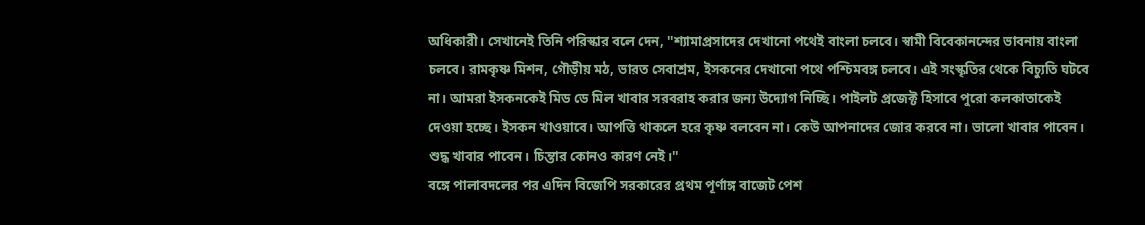অধিকারী। সেখানেই তিনি পরিস্কার বলে দেন, ''শ্যামাপ্রসাদের দেখানো পথেই বাংলা চলবে। স্বামী বিবেকানন্দের ভাবনায় বাংলা চলবে। রামকৃষ্ণ মিশন, গৌড়ীয় মঠ, ভারত সেবাশ্রম, ইসকনের দেখানো পথে পশ্চিমবঙ্গ চলবে। এই সংস্কৃতির থেকে বিচ্যুতি ঘটবে না। আমরা ইসকনকেই মিড ডে মিল খাবার সরবরাহ করার জন্য উদ্যোগ নিচ্ছি। পাইলট প্রজেক্ট হিসাবে পুরো কলকাতাকেই দেওয়া হচ্ছে। ইসকন খাওয়াবে। আপত্তি থাকলে হরে কৃষ্ণ বলবেন না। কেউ আপনাদের জোর করবে না। ভালো খাবার পাবেন। শুদ্ধ খাবার পাবেন। চিন্তার কোনও কারণ নেই।''
বঙ্গে পালাবদলের পর এদিন বিজেপি সরকারের প্রথম পূর্ণাঙ্গ বাজেট পেশ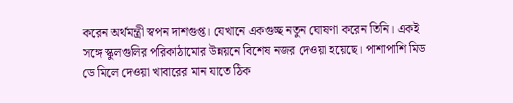করেন অর্থমন্ত্রী স্বপন দাশগুপ্ত। যেখানে একগুচ্ছ নতুন ঘোষণা করেন তিনি। একই সঙ্গে স্কুলগুলির পরিকাঠামোর উন্নয়নে বিশেষ নজর দেওয়া হয়েছে। পাশাপাশি মিড ডে মিলে দেওয়া খাবারের মান যাতে ঠিক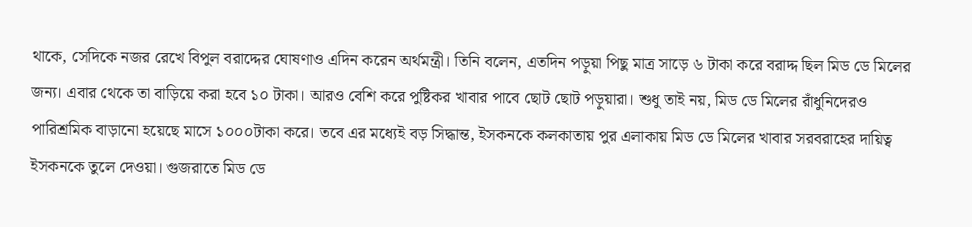থাকে, সেদিকে নজর রেখে বিপুল বরাদ্দের ঘোষণাও এদিন করেন অর্থমন্ত্রী। তিনি বলেন, এতদিন পড়ুয়া পিছু মাত্র সাড়ে ৬ টাকা করে বরাদ্দ ছিল মিড ডে মিলের জন্য। এবার থেকে তা বাড়িয়ে করা হবে ১০ টাকা। আরও বেশি করে পুষ্টিকর খাবার পাবে ছোট ছোট পড়ুয়ারা। শুধু তাই নয়, মিড ডে মিলের রাঁধুনিদেরও পারিশ্রমিক বাড়ানো হয়েছে মাসে ১০০০টাকা করে। তবে এর মধ্যেই বড় সিদ্ধান্ত, ইসকনকে কলকাতায় পুর এলাকায় মিড ডে মিলের খাবার সরবরাহের দায়িত্ব ইসকনকে তুলে দেওয়া। গুজরাতে মিড ডে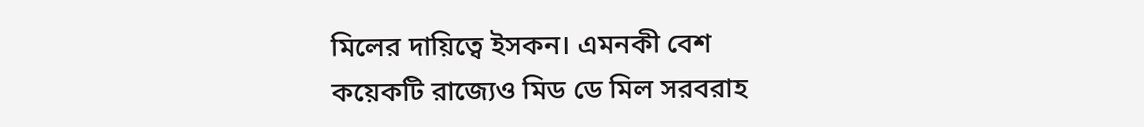মিলের দায়িত্বে ইসকন। এমনকী বেশ কয়েকটি রাজ্যেও মিড ডে মিল সরবরাহ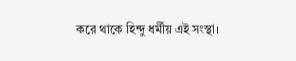করে থাকে হিন্দু ধর্মীয় এই সংস্থা।